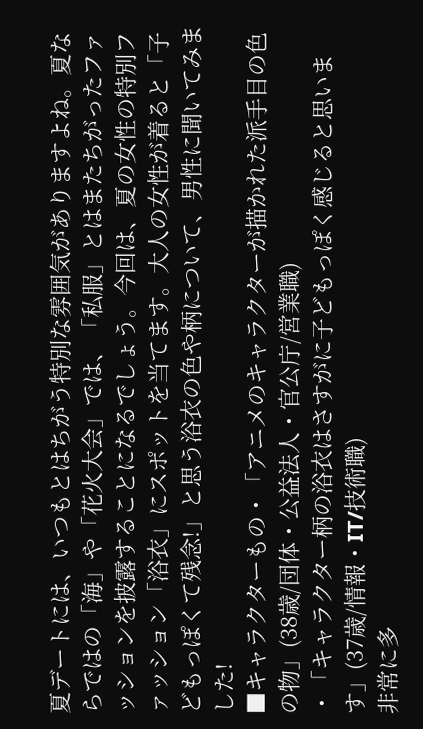夏デートには、いつもとはちがう特別な雰囲気がありますよね。夏ならではの「海」や「花火大会」では、「私服」とはまたちがったファッションを披露することになるでしょう。今回は、夏の女性の特別ファッション「浴衣」にスポットを当てます。大人の女性が着ると「子どもっぽくて残念!」と思う浴衣の色や柄について、男性に聞いてみました!
■キャラクターもの・「アニメのキャラクターが描かれた派手目の色の物」(38歳/団体・公益法人・官公庁/営業職)
・「キャラクター柄の浴衣はさすがに子どもっぽく感じると思います」(37歳/情報・IT/技術職)
非常に多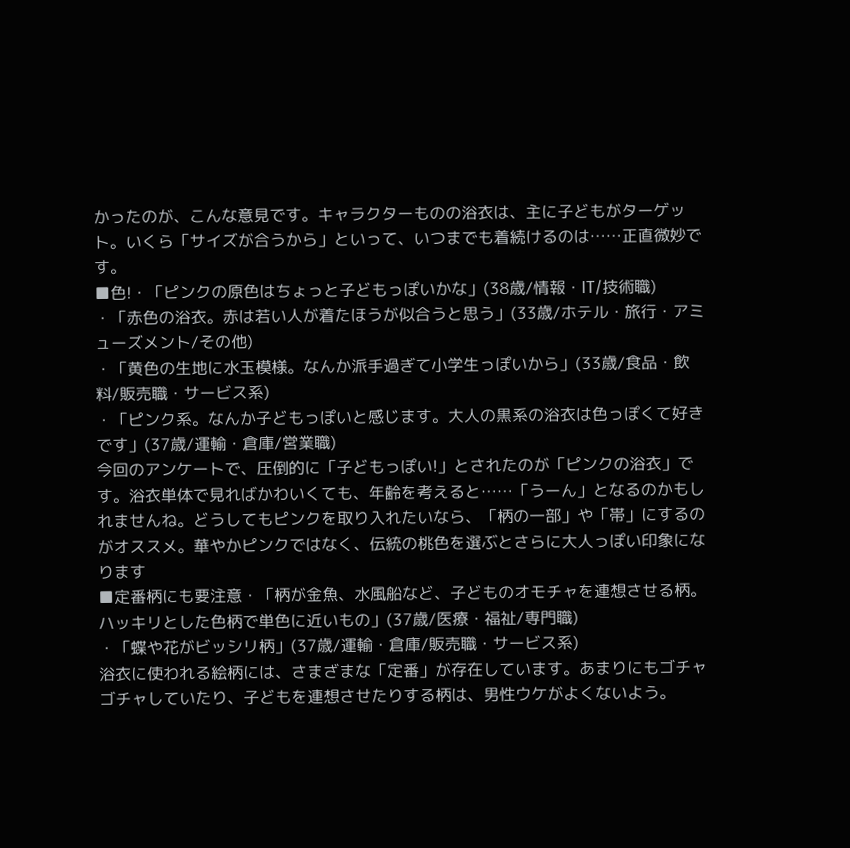かったのが、こんな意見です。キャラクターものの浴衣は、主に子どもがターゲット。いくら「サイズが合うから」といって、いつまでも着続けるのは……正直微妙です。
■色!・「ピンクの原色はちょっと子どもっぽいかな」(38歳/情報・IT/技術職)
・「赤色の浴衣。赤は若い人が着たほうが似合うと思う」(33歳/ホテル・旅行・アミューズメント/その他)
・「黄色の生地に水玉模様。なんか派手過ぎて小学生っぽいから」(33歳/食品・飲料/販売職・サービス系)
・「ピンク系。なんか子どもっぽいと感じます。大人の黒系の浴衣は色っぽくて好きです」(37歳/運輸・倉庫/営業職)
今回のアンケートで、圧倒的に「子どもっぽい!」とされたのが「ピンクの浴衣」です。浴衣単体で見ればかわいくても、年齢を考えると……「うーん」となるのかもしれませんね。どうしてもピンクを取り入れたいなら、「柄の一部」や「帯」にするのがオススメ。華やかピンクではなく、伝統の桃色を選ぶとさらに大人っぽい印象になります
■定番柄にも要注意・「柄が金魚、水風船など、子どものオモチャを連想させる柄。ハッキリとした色柄で単色に近いもの」(37歳/医療・福祉/専門職)
・「蝶や花がビッシリ柄」(37歳/運輸・倉庫/販売職・サービス系)
浴衣に使われる絵柄には、さまざまな「定番」が存在しています。あまりにもゴチャゴチャしていたり、子どもを連想させたりする柄は、男性ウケがよくないよう。